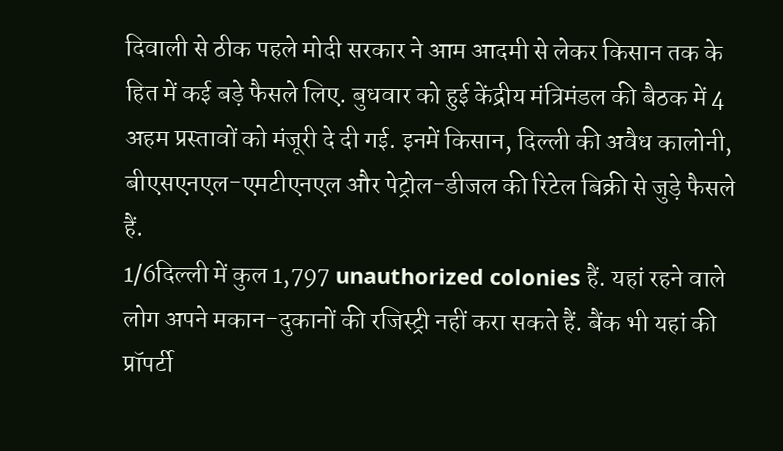दिवाली से ठीक पहले मोदी सरकार ने आम आदमी से लेकर किसान तक के हित में कई बड़े फैसले लिए. बुधवार को हुई केंद्रीय मंत्रिमंडल की बैठक में 4 अहम प्रस्तावों को मंजूरी दे दी गई. इनमें किसान, दिल्ली की अवैध कालोनी, बीएसएनएल-एमटीएनएल और पेट्रोल-डीजल की रिटेल बिक्री से जुड़े फैसले हैं.
1/6दिल्ली में कुल 1,797 unauthorized colonies हैं. यहां रहने वाले लोग अपने मकान-दुकानों की रजिस्ट्री नहीं करा सकते हैं. बैंक भी यहां की प्रॉपर्टी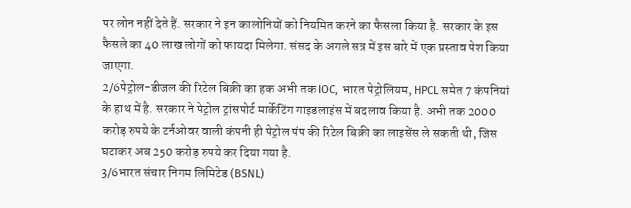पर लोन नहीं देते हैं. सरकार ने इन कालोनियों को नियमित करने का फैसला किया है. सरकार के इस फैसले का 40 लाख लोगों को फायदा मिलेगा. संसद के अगले सत्र में इस बारे में एक प्रस्ताव पेश किया जाएगा.
2/6पेट्रोल-डीजल की रिटेल बिक्री का हक अभी तक IOC, भारत पेट्रोलियम, HPCL समेत 7 कंपनियां के हाथ में है. सरकार ने पेट्रोल ट्रांसपोर्ट मार्केटिंग गाइडलाइंस में बदलाव किया है. अभी तक 2000 करोड़ रुपये के टर्नओवर वाली कंपनी ही पेट्रोल पंप की रिटेल बिक्री का लाइसेंस ले सकती थी, जिस घटाकर अब 250 करोड़ रुपये कर दिया गया है.
3/6भारत संचार निगम लिमिटेड (BSNL)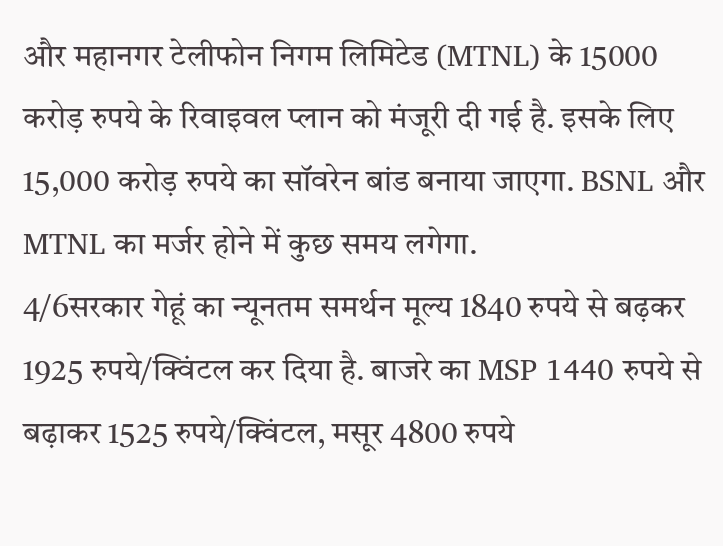और महानगर टेलीफोन निगम लिमिटेड (MTNL) के 15000 करोड़ रुपये के रिवाइवल प्लान को मंजूरी दी गई है. इसके लिए 15,000 करोड़ रुपये का सॉवरेन बांड बनाया जाएगा. BSNL और MTNL का मर्जर होने में कुछ समय लगेगा.
4/6सरकार गेहूं का न्यूनतम समर्थन मूल्य 1840 रुपये से बढ़कर 1925 रुपये/क्विंटल कर दिया है. बाजरे का MSP 1440 रुपये से बढ़ाकर 1525 रुपये/क्विंटल, मसूर 4800 रुपये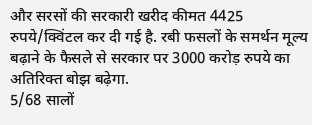और सरसों की सरकारी खरीद कीमत 4425 रुपये/क्विंटल कर दी गई है. रबी फसलों के समर्थन मूल्य बढ़ाने के फैसले से सरकार पर 3000 करोड़ रुपये का अतिरिक्त बोझ बढ़ेगा.
5/68 सालों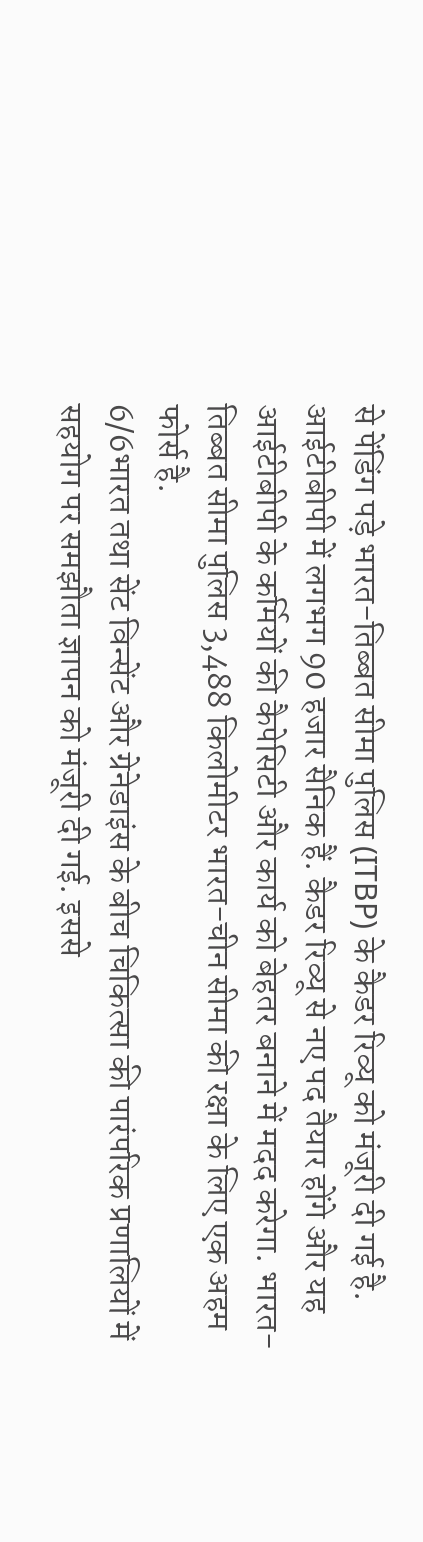से पेंडिंग पड़े भारत-तिब्बत सीमा पुलिस (ITBP) के कैडर रिव्यू को मंजूरी दी गई है. आईटीबीपी में लगभग 90 हजार सैनिक हैं. कैडर रिव्यू से नए पद तैयार होंगे और यह आईटीबीपी के कर्मियों की कैपेसिटी और कार्य को बेहतर बनाने में मदद करेगा. भारत-तिब्बत सीमा पुलिस 3,488 किलोमीटर भारत-चीन सीमा की रक्षा के लिए एक अहम फोर्स है.
6/6भारत तथा सेंट विन्सेंट और ग्रेनेडाइंस के बीच चिकित्सा की पारंपरिक प्रणालियों में सहयोग पर समझौता ज्ञापन को मंजूरी दी गई. इससे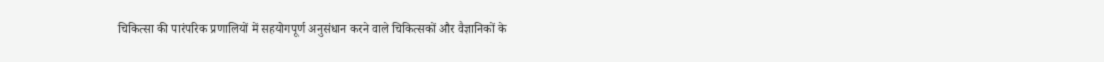चिकित्सा की पारंपरिक प्रणालियों में सहयोगपूर्ण अनुसंधान करने वाले चिकित्सकों और वैज्ञानिकों के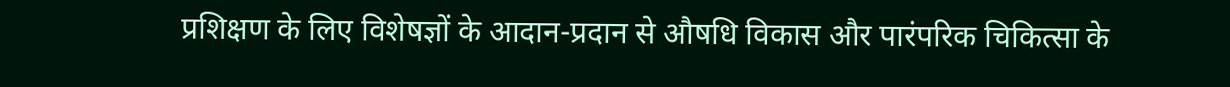प्रशिक्षण के लिए विशेषज्ञों के आदान-प्रदान से औषधि विकास और पारंपरिक चिकित्सा के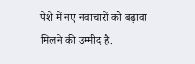पेशे में नए नवाचारों को बढ़ावा मिलने की उम्मीद है.